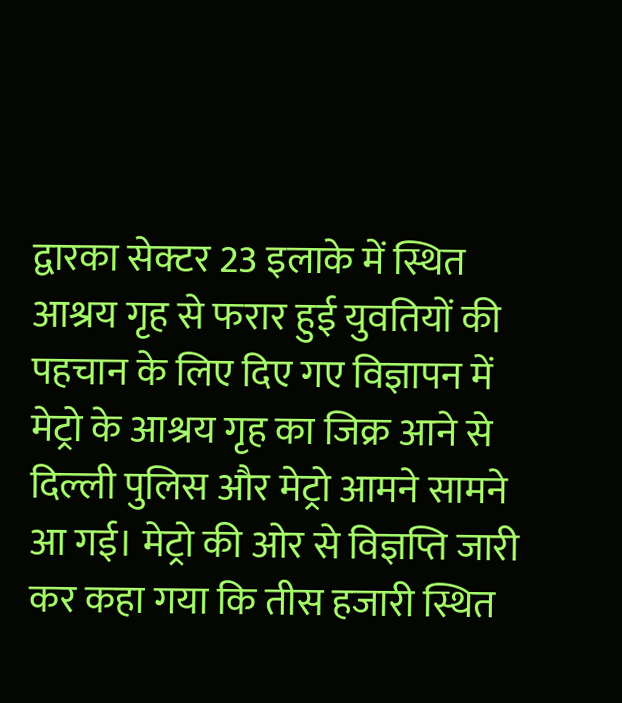द्वारका सेक्टर 23 इलाके में स्थित आश्रय गृह से फरार हुई युवतियों की पहचान के लिए दिए गए विज्ञापन में मेट्रो के आश्रय गृह का जिक्र आने से दिल्ली पुलिस और मेट्रो आमने सामने आ गई। मेट्रो की ओर से विज्ञप्ति जारी कर कहा गया कि तीस हजारी स्थित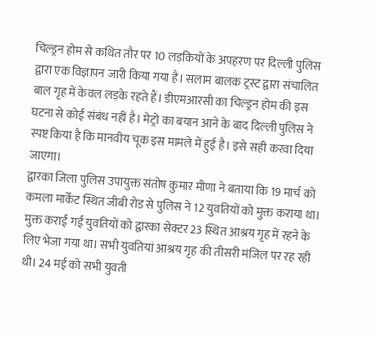चिल्ड्रन होम से कथित तौर पर 10 लड़कियों के अपहरण पर दिल्ली पुलिस द्वारा एक विज्ञापन जारी किया गया है। सलाम बालक ट्रस्ट द्वारा संचालित बाल गृह में केवल लड़के रहते हैं। डीएमआरसी का चिल्ड्रन होम की इस घटना से कोई संबंध नहीं है। मेट्रो का बयान आने के बाद दिल्ली पुलिस ने स्पष्ट किया है कि मानवीय चूक इस मामले में हुई है। इसे सही करवा दिया जाएगा।
द्वारका जिला पुलिस उपायुक्त संतोष कुमार मीणा ने बताया कि 19 मार्च को कमला मार्केट स्थित जीबी रोड से पुलिस ने 12 युवतियों को मुक्त कराया था। मुक्त कराई गई युवतियों को द्वारका सेक्टर 23 स्थित आश्रय गृह में रहने के लिए भेजा गया था। सभी युवतियां आश्रय गृह की तीसरी मंजिल पर रह रही थी। 24 मई को सभी युवती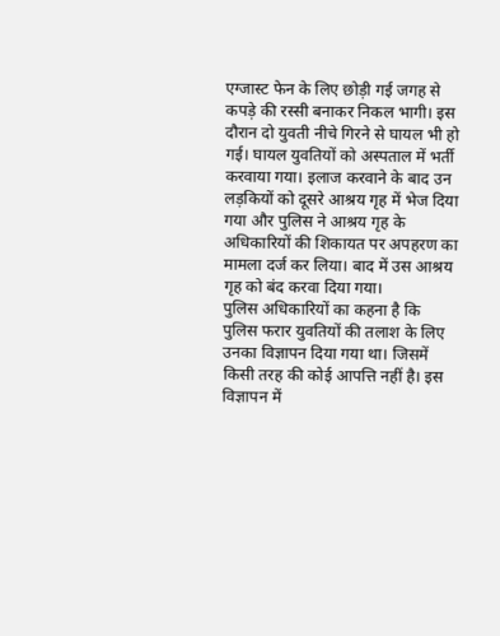एग्जास्ट फेन के लिए छोड़ी गई जगह से कपड़े की रस्सी बनाकर निकल भागी। इस दौरान दो युवती नीचे गिरने से घायल भी हो गई। घायल युवतियों को अस्पताल में भर्ती करवाया गया। इलाज करवाने के बाद उन लड़कियों को दूसरे आश्रय गृह में भेज दिया गया और पुलिस ने आश्रय गृह के अधिकारियों की शिकायत पर अपहरण का मामला दर्ज कर लिया। बाद में उस आश्रय गृह को बंद करवा दिया गया।
पुलिस अधिकारियों का कहना है कि पुलिस फरार युवतियों की तलाश के लिए उनका विज्ञापन दिया गया था। जिसमें किसी तरह की कोई आपत्ति नहीं है। इस विज्ञापन में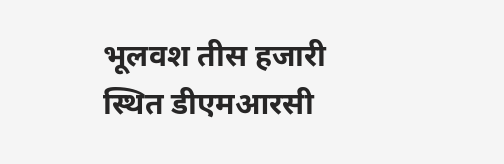भूलवश तीस हजारी स्थित डीएमआरसी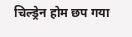चिल्ड्रेन होम छप गया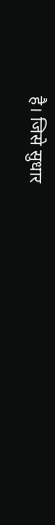है। जिसे सुधार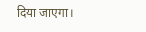दिया जाएगा।